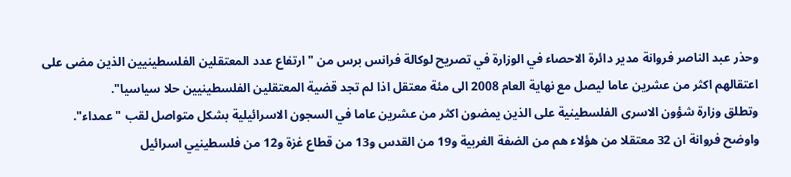وحذر عبد الناصر فروانة مدير دائرة الاحصاء في الوزارة في تصريح لوكالة فرانس برس من "ارتفاع عدد المعتقلين الفلسطينيين الذين مضى على اعتقالهم اكثر من عشرين عاما ليصل مع نهاية العام 2008 الى مئة معتقل اذا لم تجد قضية المعتقلين الفلسطينيين حلا سياسيا".
وتطلق وزارة شؤون الاسرى الفلسطينية على الذين يمضون اكثر من عشرين عاما في السجون الاسرائيلية بشكل متواصل لقب "عمداء".
واوضح فروانة ان 32 معتقلا من هؤلاء هم من الضفة الغربية و19 من القدس و13 من قطاع غزة و12 من فلسطينيي اسرائيل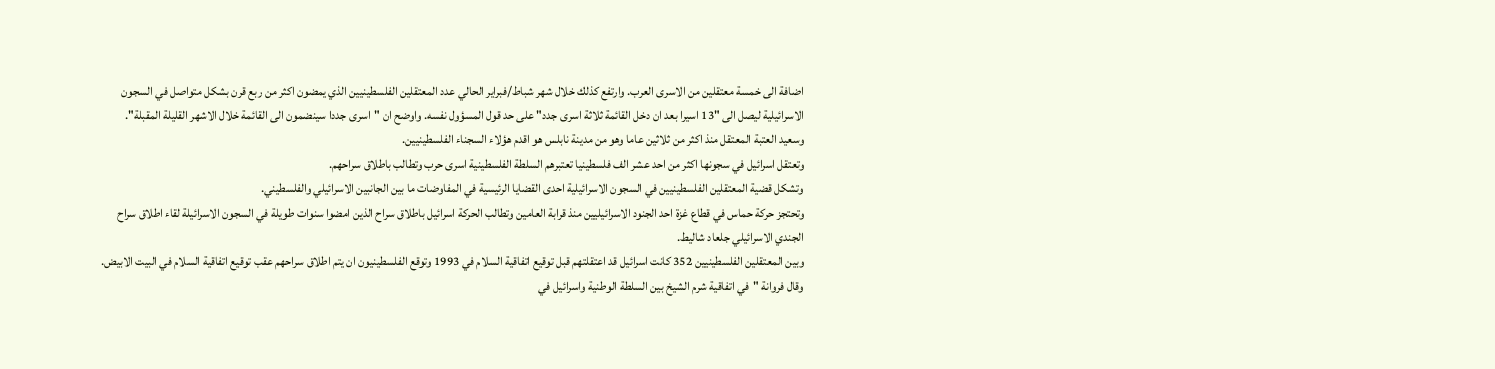اضافة الى خمسة معتقلين من الاسرى العرب. وارتفع كذلك خلال شهر شباط/فبراير الحالي عدد المعتقلين الفلسطينيين الذي يمضون اكثر من ربع قرن بشكل متواصل في السجون الاسرائيلية ليصل الى "13 اسيرا بعد ان دخل القائمة ثلاثة اسرى جدد" على حد قول المسؤول نفسه. واوضح ان "اسرى جددا سينضمون الى القائمة خلال الاشهر القليلة المقبلة".
وسعيد العتبة المعتقل منذ اكثر من ثلاثين عاما وهو من مدينة نابلس هو اقدم هؤلاء السجناء الفلسطينيين.
وتعتقل اسرائيل في سجونها اكثر من احد عشر الف فلسطينيا تعتبرهم السلطة الفلسطينية اسرى حرب وتطالب باطلاق سراحهم.
وتشكل قضية المعتقلين الفلسطينيين في السجون الاسرائيلية احدى القضايا الرئيسية في المفاوضات ما بين الجانبين الاسرائيلي والفلسطيني.
وتحتجز حركة حماس في قطاع غزة احد الجنود الاسرائيليين منذ قرابة العامين وتطالب الحركة اسرائيل باطلاق سراح الذين امضوا سنوات طويلة في السجون الاسرائيلة لقاء اطلاق سراح الجندي الاسرائيلي جلعاد شاليط.
وبين المعتقلين الفلسطينيين 352 كانت اسرائيل قد اعتقلتهم قبل توقيع اتفاقية السلام في 1993 وتوقع الفلسطينيون ان يتم اطلاق سراحهم عقب توقيع اتفاقية السلام في البيت الابيض.
وقال فروانة "في اتفاقية شرم الشيخ بين السلطة الوطنية واسرائيل في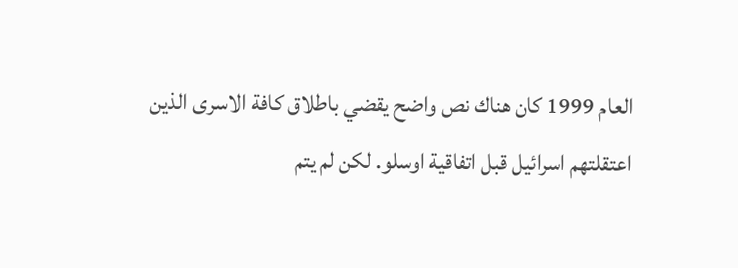العام 1999 كان هناك نص واضح يقضي باطلاق كافة الاسرى الذين اعتقلتهم اسرائيل قبل اتفاقية اوسلو. لكن لم يتم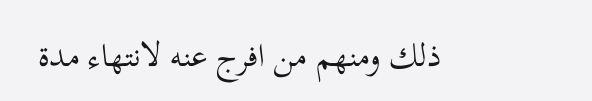ذلك ومنهم من افرج عنه لانتهاء مدة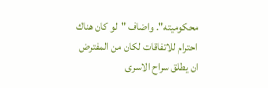محكوميته". واضاف "لو كان هناك احترام للاتفاقات لكان من المفترض ان يطلق سراح الاسرى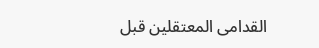القدامى المعتقلين قبل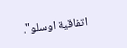اتفاقية اوسلو".